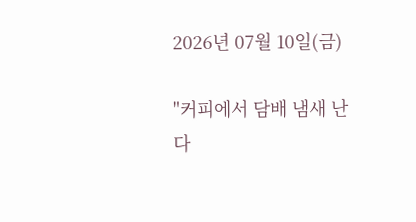2026년 07월 10일(금)

"커피에서 담배 냄새 난다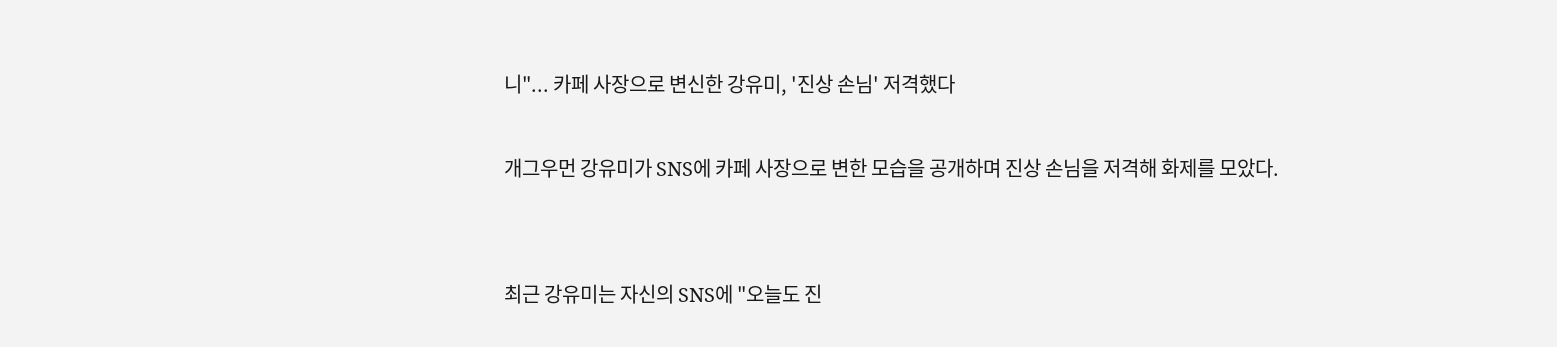니"... 카페 사장으로 변신한 강유미, '진상 손님' 저격했다

개그우먼 강유미가 SNS에 카페 사장으로 변한 모습을 공개하며 진상 손님을 저격해 화제를 모았다.


최근 강유미는 자신의 SNS에 "오늘도 진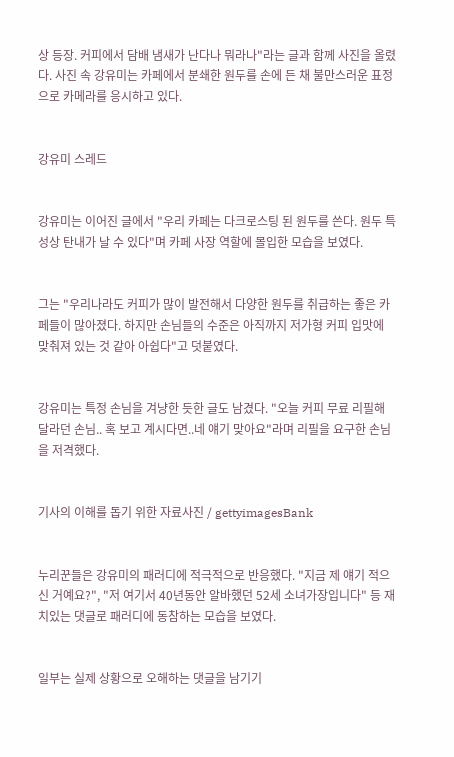상 등장. 커피에서 담배 냄새가 난다나 뭐라나"라는 글과 함께 사진을 올렸다. 사진 속 강유미는 카페에서 분쇄한 원두를 손에 든 채 불만스러운 표정으로 카메라를 응시하고 있다.


강유미 스레드


강유미는 이어진 글에서 "우리 카페는 다크로스팅 된 원두를 쓴다. 원두 특성상 탄내가 날 수 있다"며 카페 사장 역할에 몰입한 모습을 보였다.


그는 "우리나라도 커피가 많이 발전해서 다양한 원두를 취급하는 좋은 카페들이 많아졌다. 하지만 손님들의 수준은 아직까지 저가형 커피 입맛에 맞춰져 있는 것 같아 아쉽다"고 덧붙였다.


강유미는 특정 손님을 겨냥한 듯한 글도 남겼다. "오늘 커피 무료 리필해 달라던 손님.. 혹 보고 계시다면..네 얘기 맞아요"라며 리필을 요구한 손님을 저격했다.


기사의 이해를 돕기 위한 자료사진 / gettyimagesBank


누리꾼들은 강유미의 패러디에 적극적으로 반응했다. "지금 제 얘기 적으신 거예요?", "저 여기서 40년동안 알바했던 52세 소녀가장입니다" 등 재치있는 댓글로 패러디에 동참하는 모습을 보였다.


일부는 실제 상황으로 오해하는 댓글을 남기기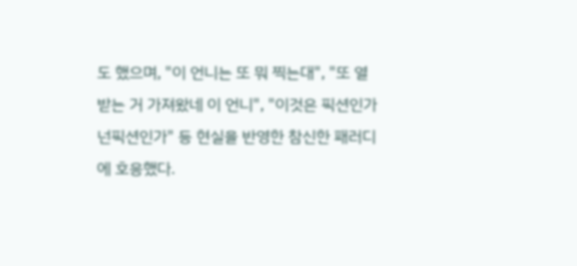도 했으며, "이 언니는 또 뭐 찍는대", "또 열받는 거 가져왔네 이 언니", "이것은 픽션인가 넌픽션인가" 등 현실을 반영한 참신한 패러디에 호응했다.